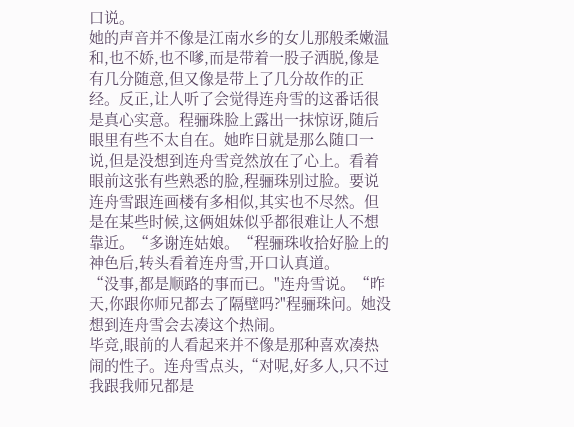口说。
她的声音并不像是江南水乡的女儿那般柔嫩温和,也不娇,也不嗲,而是带着一股子洒脱,像是有几分随意,但又像是带上了几分故作的正经。反正,让人听了会觉得连舟雪的这番话很是真心实意。程骊珠脸上露出一抹惊讶,随后眼里有些不太自在。她昨日就是那么随口一说,但是没想到连舟雪竞然放在了心上。看着眼前这张有些熟悉的脸,程骊珠别过脸。要说连舟雪跟连画楼有多相似,其实也不尽然。但是在某些时候,这俩姐妹似乎都很难让人不想靠近。“多谢连姑娘。“程骊珠收拾好脸上的神色后,转头看着连舟雪,开口认真道。
“没事,都是顺路的事而已。"连舟雪说。“昨天,你跟你师兄都去了隔壁吗?"程骊珠问。她没想到连舟雪会去凑这个热闹。
毕竞,眼前的人看起来并不像是那种喜欢凑热闹的性子。连舟雪点头,“对呢,好多人,只不过我跟我师兄都是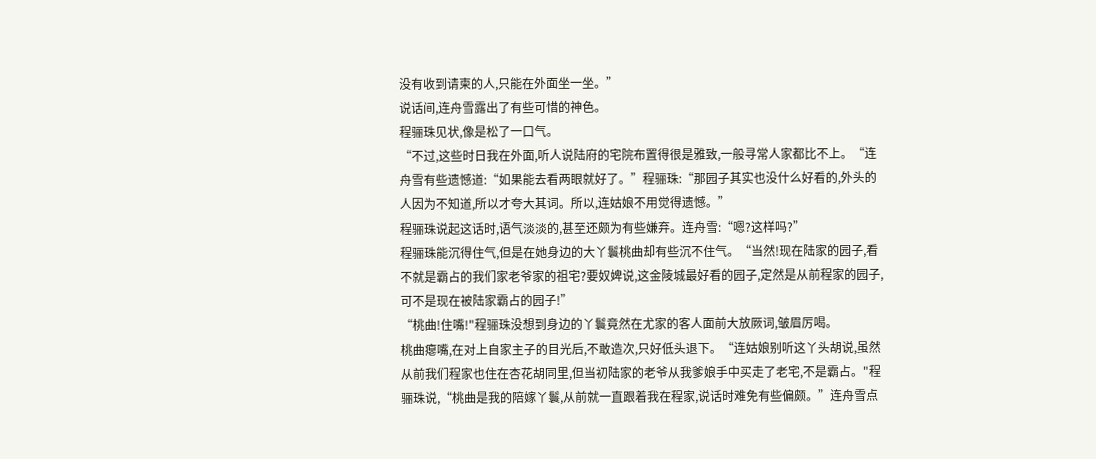没有收到请柬的人,只能在外面坐一坐。”
说话间,连舟雪露出了有些可惜的神色。
程骊珠见状,像是松了一口气。
“不过,这些时日我在外面,听人说陆府的宅院布置得很是雅致,一般寻常人家都比不上。“连舟雪有些遗憾道:“如果能去看两眼就好了。”程骊珠:“那园子其实也没什么好看的,外头的人因为不知道,所以才夸大其词。所以,连姑娘不用觉得遗憾。”
程骊珠说起这话时,语气淡淡的,甚至还颇为有些嫌弃。连舟雪:“嗯?这样吗?”
程骊珠能沉得住气,但是在她身边的大丫鬟桃曲却有些沉不住气。“当然!现在陆家的园子,看不就是霸占的我们家老爷家的祖宅?要奴婢说,这金陵城最好看的园子,定然是从前程家的园子,可不是现在被陆家霸占的园子!”
“桃曲!住嘴!"程骊珠没想到身边的丫鬟竟然在尤家的客人面前大放厥词,皱眉厉喝。
桃曲瘪嘴,在对上自家主子的目光后,不敢造次,只好低头退下。“连姑娘别听这丫头胡说,虽然从前我们程家也住在杏花胡同里,但当初陆家的老爷从我爹娘手中买走了老宅,不是霸占。"程骊珠说,“桃曲是我的陪嫁丫鬟,从前就一直跟着我在程家,说话时难免有些偏颇。”连舟雪点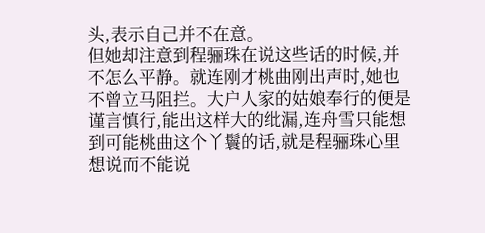头,表示自己并不在意。
但她却注意到程骊珠在说这些话的时候,并不怎么平静。就连刚才桃曲刚出声时,她也不曾立马阻拦。大户人家的姑娘奉行的便是谨言慎行,能出这样大的纰漏,连舟雪只能想到可能桃曲这个丫鬟的话,就是程骊珠心里想说而不能说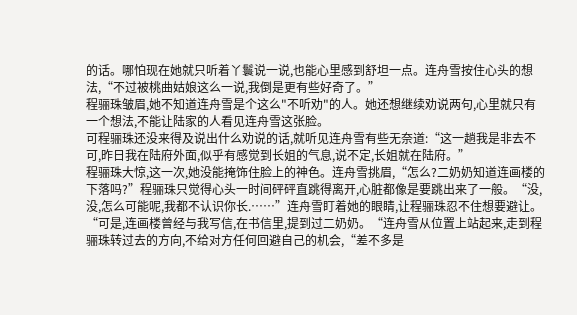的话。哪怕现在她就只听着丫鬟说一说,也能心里感到舒坦一点。连舟雪按住心头的想法,“不过被桃曲姑娘这么一说,我倒是更有些好奇了。”
程骊珠皱眉,她不知道连舟雪是个这么"不听劝"的人。她还想继续劝说两句,心里就只有一个想法,不能让陆家的人看见连舟雪这张脸。
可程骊珠还没来得及说出什么劝说的话,就听见连舟雪有些无奈道:“这一趟我是非去不可,昨日我在陆府外面,似乎有感觉到长姐的气息,说不定,长姐就在陆府。”
程骊珠大惊,这一次,她没能掩饰住脸上的神色。连舟雪挑眉,“怎么?二奶奶知道连画楼的下落吗?”程骊珠只觉得心头一时间砰砰直跳得离开,心脏都像是要跳出来了一般。“没,没,怎么可能呢,我都不认识你长.……”连舟雪盯着她的眼睛,让程骊珠忍不住想要避让。“可是,连画楼曾经与我写信,在书信里,提到过二奶奶。“连舟雪从位置上站起来,走到程骊珠转过去的方向,不给对方任何回避自己的机会,“差不多是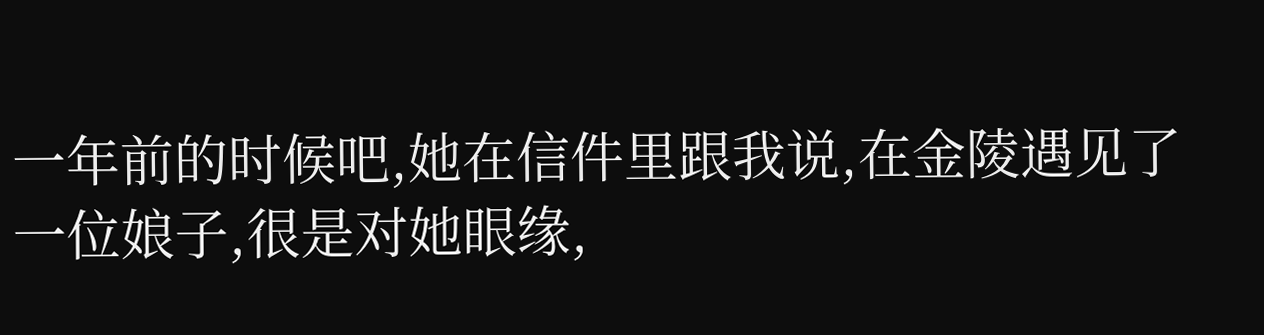一年前的时候吧,她在信件里跟我说,在金陵遇见了一位娘子,很是对她眼缘,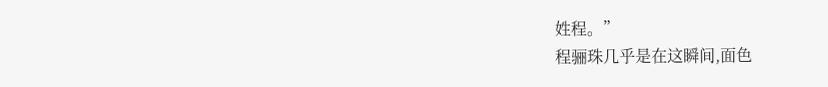姓程。”
程骊珠几乎是在这瞬间,面色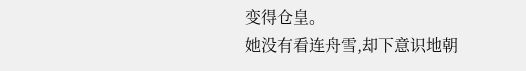变得仓皇。
她没有看连舟雪,却下意识地朝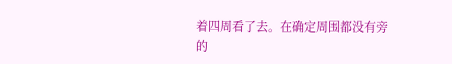着四周看了去。在确定周围都没有旁的